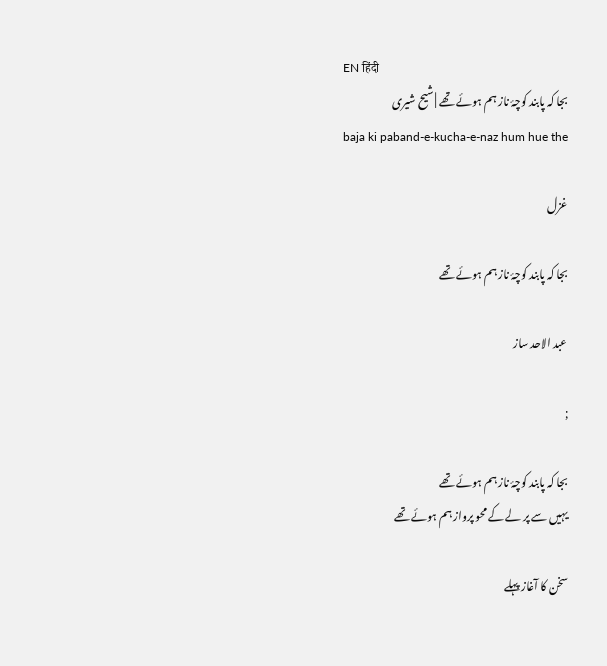EN हिंदी
بجا کہ پابند کوچۂ ناز ہم ہوئے تھے | شیح شیری
baja ki paband-e-kucha-e-naz hum hue the

غزل

بجا کہ پابند کوچۂ ناز ہم ہوئے تھے

عبد الاحد ساز

;

بجا کہ پابند کوچۂ ناز ہم ہوئے تھے
یہیں سے پر لے کے محو پرواز ہم ہوئے تھے

سخن کا آغاز پہلے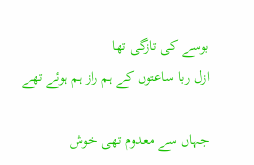بوسے کی تازگی تھا
ازل ربا ساعتوں کے ہم راز ہم ہوئے تھے

جہاں سے معدوم تھی خوش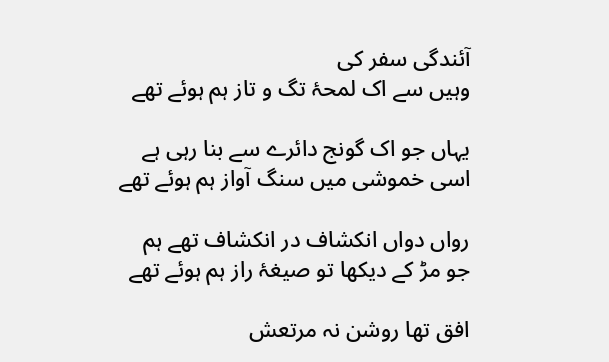آئندگی سفر کی
وہیں سے اک لمحۂ تگ و تاز ہم ہوئے تھے

یہاں جو اک گونج دائرے سے بنا رہی ہے
اسی خموشی میں سنگ آواز ہم ہوئے تھے

رواں دواں انکشاف در انکشاف تھے ہم
جو مڑ کے دیکھا تو صیغۂ راز ہم ہوئے تھے

افق تھا روشن نہ مرتعش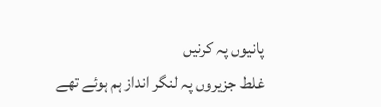پانیوں پہ کرنیں
غلط جزیروں پہ لنگر انداز ہم ہوئے تھے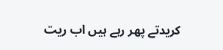کریدتے پھر رہے ہیں اب ریت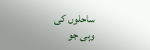ساحلوں کی
وہی جو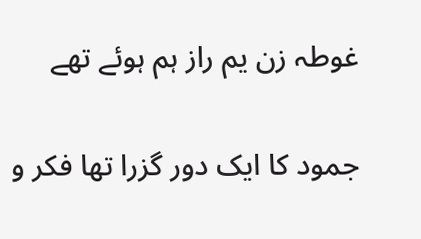غوطہ زن یم راز ہم ہوئے تھے

جمود کا ایک دور گزرا تھا فکر و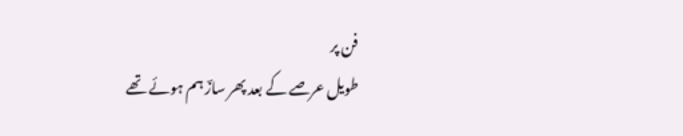فن پر
طویل عرصے کے بعد پھر سازؔ ہم ہوئے تھے